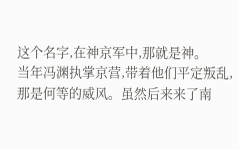这个名字,在神京军中,那就是神。
当年冯渊执掌京营,带着他们平定叛乱,那是何等的威风。虽然后来来了南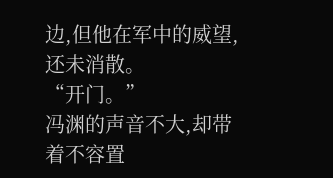边,但他在军中的威望,还未消散。
“开门。”
冯渊的声音不大,却带着不容置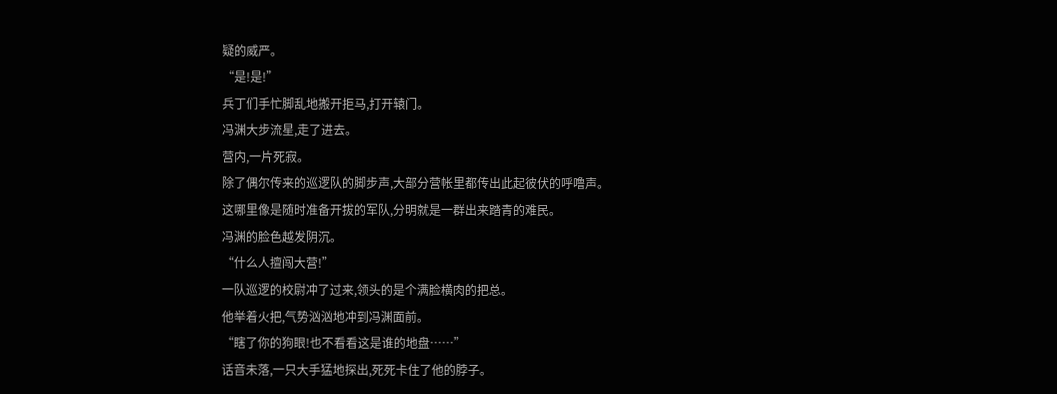疑的威严。
“是!是!”
兵丁们手忙脚乱地搬开拒马,打开辕门。
冯渊大步流星,走了进去。
营内,一片死寂。
除了偶尔传来的巡逻队的脚步声,大部分营帐里都传出此起彼伏的呼噜声。
这哪里像是随时准备开拔的军队,分明就是一群出来踏青的难民。
冯渊的脸色越发阴沉。
“什么人擅闯大营!”
一队巡逻的校尉冲了过来,领头的是个满脸横肉的把总。
他举着火把,气势汹汹地冲到冯渊面前。
“瞎了你的狗眼!也不看看这是谁的地盘……”
话音未落,一只大手猛地探出,死死卡住了他的脖子。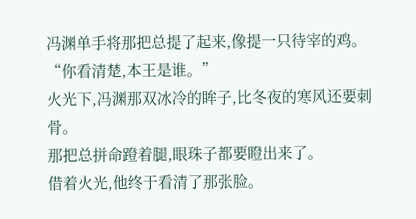冯渊单手将那把总提了起来,像提一只待宰的鸡。
“你看清楚,本王是谁。”
火光下,冯渊那双冰冷的眸子,比冬夜的寒风还要刺骨。
那把总拼命蹬着腿,眼珠子都要瞪出来了。
借着火光,他终于看清了那张脸。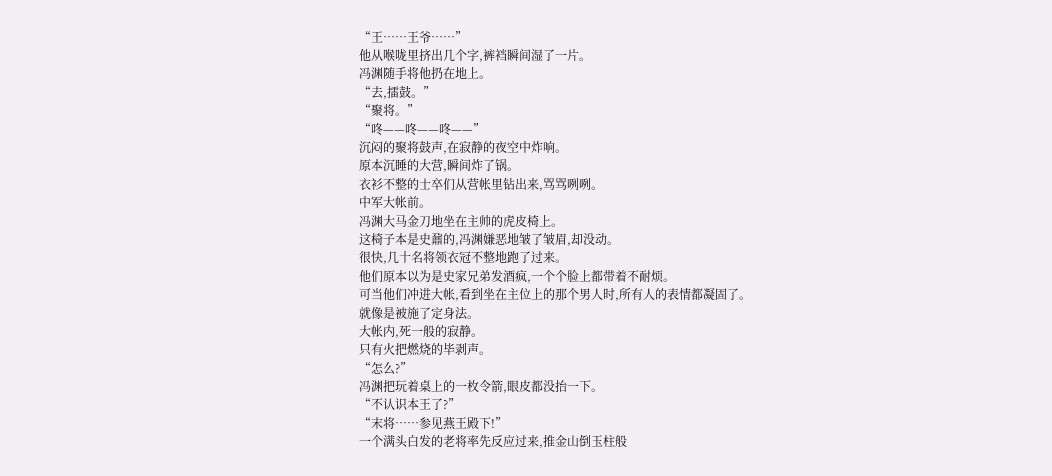“王……王爷……”
他从喉咙里挤出几个字,裤裆瞬间湿了一片。
冯渊随手将他扔在地上。
“去,擂鼓。”
“聚将。”
“咚——咚——咚——”
沉闷的聚将鼓声,在寂静的夜空中炸响。
原本沉睡的大营,瞬间炸了锅。
衣衫不整的士卒们从营帐里钻出来,骂骂咧咧。
中军大帐前。
冯渊大马金刀地坐在主帅的虎皮椅上。
这椅子本是史鼐的,冯渊嫌恶地皱了皱眉,却没动。
很快,几十名将领衣冠不整地跑了过来。
他们原本以为是史家兄弟发酒疯,一个个脸上都带着不耐烦。
可当他们冲进大帐,看到坐在主位上的那个男人时,所有人的表情都凝固了。
就像是被施了定身法。
大帐内,死一般的寂静。
只有火把燃烧的毕剥声。
“怎么?”
冯渊把玩着桌上的一枚令箭,眼皮都没抬一下。
“不认识本王了?”
“末将……参见燕王殿下!”
一个满头白发的老将率先反应过来,推金山倒玉柱般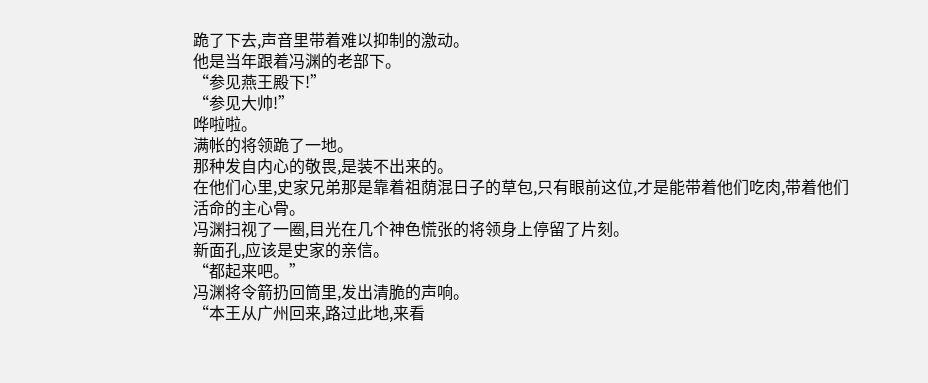跪了下去,声音里带着难以抑制的激动。
他是当年跟着冯渊的老部下。
“参见燕王殿下!”
“参见大帅!”
哗啦啦。
满帐的将领跪了一地。
那种发自内心的敬畏,是装不出来的。
在他们心里,史家兄弟那是靠着祖荫混日子的草包,只有眼前这位,才是能带着他们吃肉,带着他们活命的主心骨。
冯渊扫视了一圈,目光在几个神色慌张的将领身上停留了片刻。
新面孔,应该是史家的亲信。
“都起来吧。”
冯渊将令箭扔回筒里,发出清脆的声响。
“本王从广州回来,路过此地,来看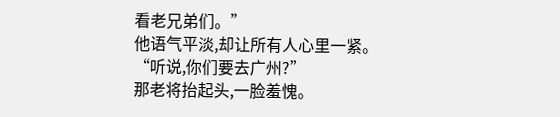看老兄弟们。”
他语气平淡,却让所有人心里一紧。
“听说,你们要去广州?”
那老将抬起头,一脸羞愧。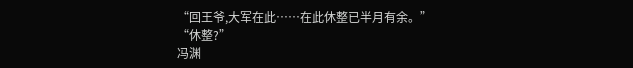“回王爷,大军在此……在此休整已半月有余。”
“休整?”
冯渊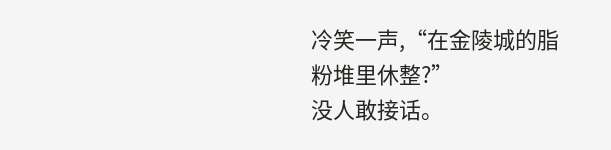冷笑一声,“在金陵城的脂粉堆里休整?”
没人敢接话。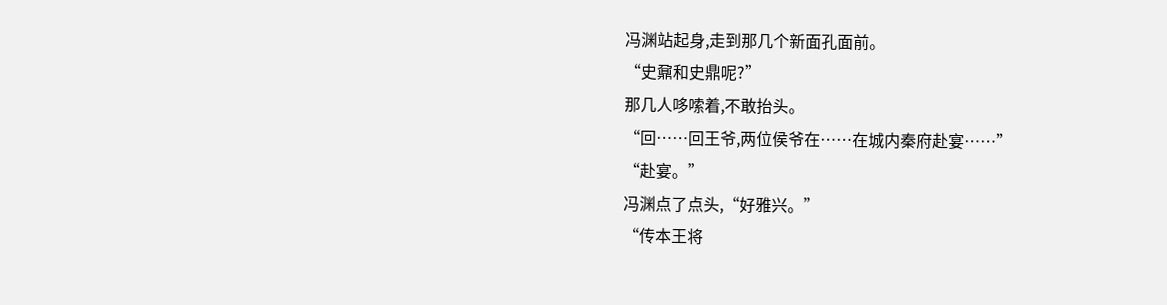冯渊站起身,走到那几个新面孔面前。
“史鼐和史鼎呢?”
那几人哆嗦着,不敢抬头。
“回……回王爷,两位侯爷在……在城内秦府赴宴……”
“赴宴。”
冯渊点了点头,“好雅兴。”
“传本王将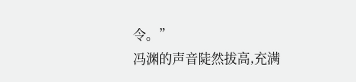令。”
冯渊的声音陡然拔高,充满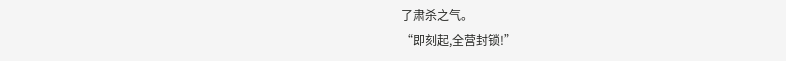了肃杀之气。
“即刻起,全营封锁!”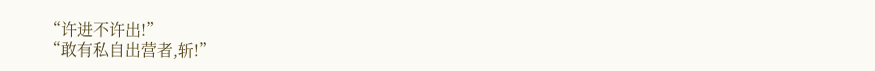“许进不许出!”
“敢有私自出营者,斩!”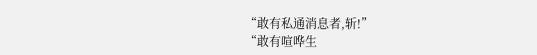“敢有私通消息者,斩!”
“敢有喧哗生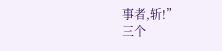事者,斩!”
三个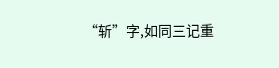“斩”字,如同三记重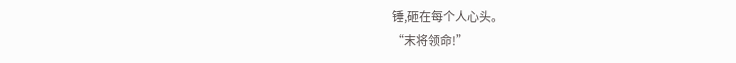锤,砸在每个人心头。
“末将领命!”